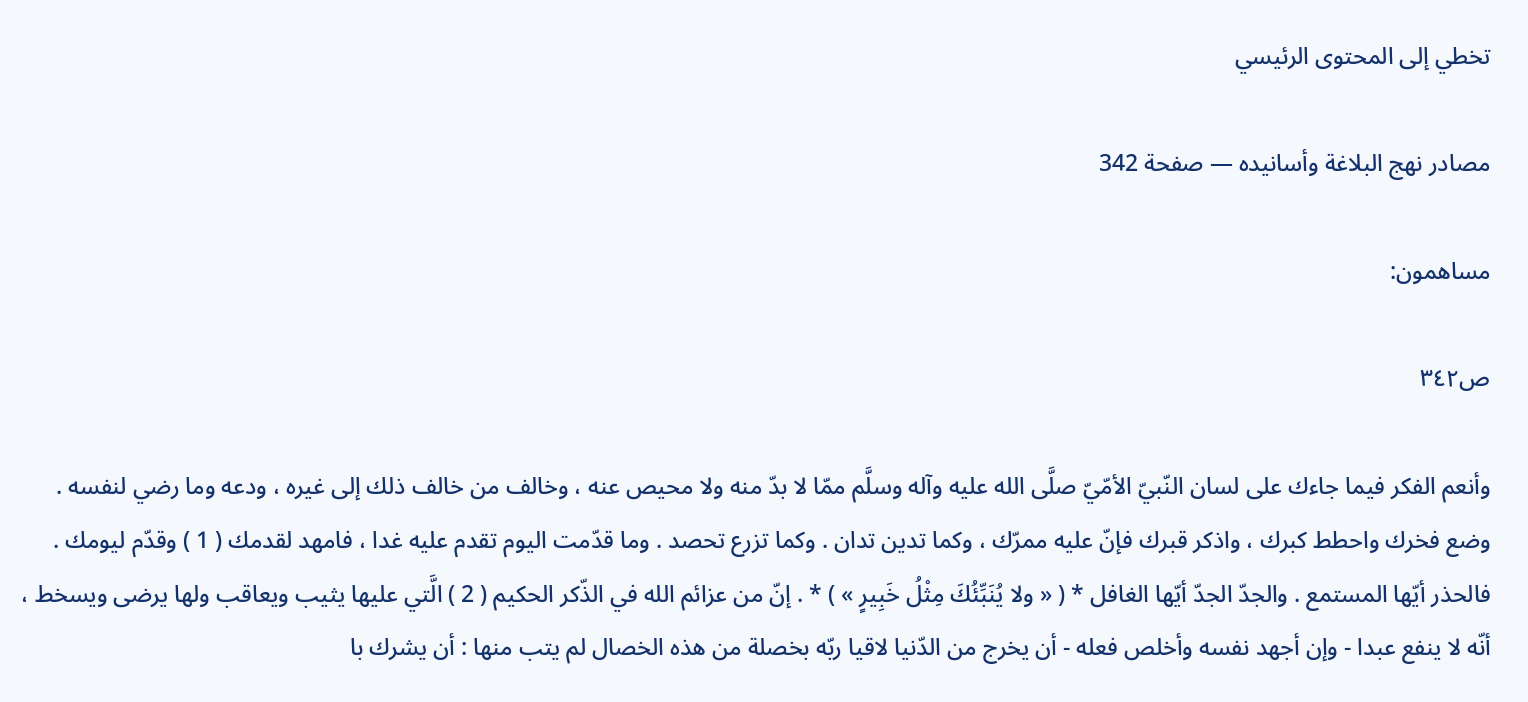تخطي إلى المحتوى الرئيسي

مصادر نهج البلاغة وأسانيده — صفحة 342

مساهمون:

ص٣٤٢

وأنعم الفكر فيما جاءك على لسان النّبيّ الأمّيّ صلَّى الله عليه وآله وسلَّم ممّا لا بدّ منه ولا محيص عنه ، وخالف من خالف ذلك إلى غيره ، ودعه وما رضي لنفسه . وضع فخرك واحطط كبرك ، واذكر قبرك فإنّ عليه ممرّك ، وكما تدين تدان . وكما تزرع تحصد . وما قدّمت اليوم تقدم عليه غدا ، فامهد لقدمك ( 1 ) وقدّم ليومك . فالحذر أيّها المستمع . والجدّ الجدّ أيّها الغافل * ( « ولا يُنَبِّئُكَ مِثْلُ خَبِيرٍ » ) * . إنّ من عزائم الله في الذّكر الحكيم ( 2 ) الَّتي عليها يثيب ويعاقب ولها يرضى ويسخط ، أنّه لا ينفع عبدا - وإن أجهد نفسه وأخلص فعله - أن يخرج من الدّنيا لاقيا ربّه بخصلة من هذه الخصال لم يتب منها : أن يشرك با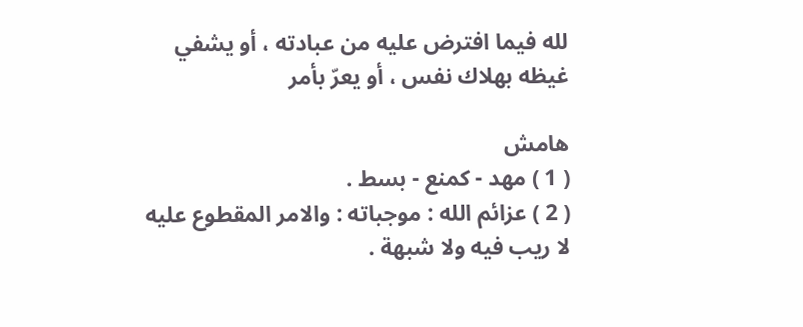لله فيما افترض عليه من عبادته ، أو يشفي غيظه بهلاك نفس ، أو يعرّ بأمر

هامش
( 1 ) مهد - كمنع - بسط .
( 2 ) عزائم الله : موجباته : والامر المقطوع عليه لا ريب فيه ولا شبهة .